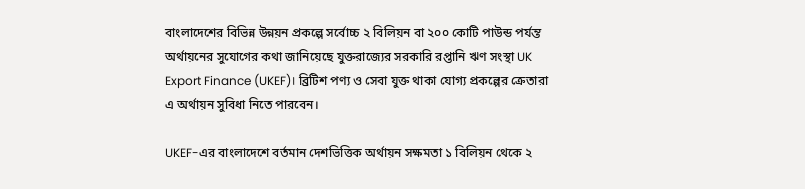বাংলাদেশের বিভিন্ন উন্নয়ন প্রকল্পে সর্বোচ্চ ২ বিলিয়ন বা ২০০ কোটি পাউন্ড পর্যন্ত অর্থায়নের সুযোগের কথা জানিয়েছে যুক্তরাজ্যের সরকারি রপ্তানি ঋণ সংস্থা UK Export Finance (UKEF)। ব্রিটিশ পণ্য ও সেবা যুক্ত থাকা যোগ্য প্রকল্পের ক্রেতারা এ অর্থায়ন সুবিধা নিতে পারবেন।

UKEF-এর বাংলাদেশে বর্তমান দেশভিত্তিক অর্থায়ন সক্ষমতা ১ বিলিয়ন থেকে ২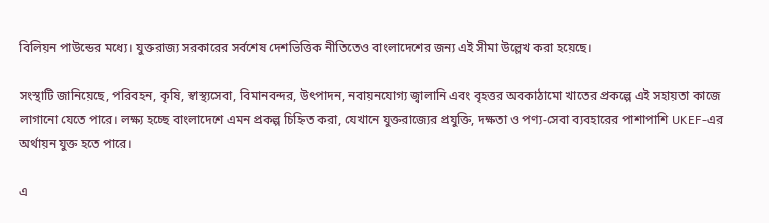বিলিয়ন পাউন্ডের মধ্যে। যুক্তরাজ্য সরকারের সর্বশেষ দেশভিত্তিক নীতিতেও বাংলাদেশের জন্য এই সীমা উল্লেখ করা হয়েছে।

সংস্থাটি জানিয়েছে, পরিবহন, কৃষি, স্বাস্থ্যসেবা, বিমানবন্দর, উৎপাদন, নবায়নযোগ্য জ্বালানি এবং বৃহত্তর অবকাঠামো খাতের প্রকল্পে এই সহায়তা কাজে লাগানো যেতে পারে। লক্ষ্য হচ্ছে বাংলাদেশে এমন প্রকল্প চিহ্নিত করা, যেখানে যুক্তরাজ্যের প্রযুক্তি, দক্ষতা ও পণ্য-সেবা ব্যবহারের পাশাপাশি UKEF-এর অর্থায়ন যুক্ত হতে পারে।

এ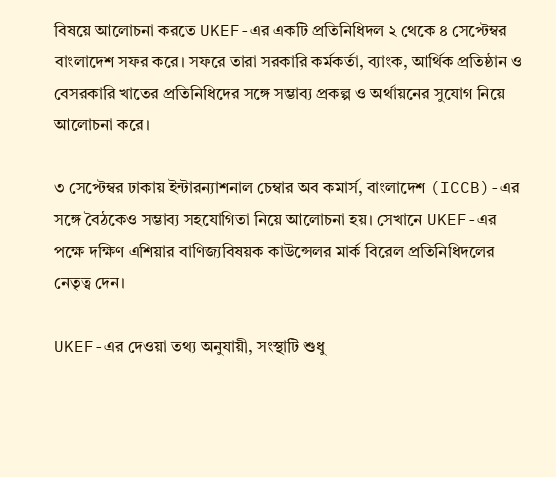বিষয়ে আলোচনা করতে UKEF-এর একটি প্রতিনিধিদল ২ থেকে ৪ সেপ্টেম্বর বাংলাদেশ সফর করে। সফরে তারা সরকারি কর্মকর্তা, ব্যাংক, আর্থিক প্রতিষ্ঠান ও বেসরকারি খাতের প্রতিনিধিদের সঙ্গে সম্ভাব্য প্রকল্প ও অর্থায়নের সুযোগ নিয়ে আলোচনা করে।

৩ সেপ্টেম্বর ঢাকায় ইন্টারন্যাশনাল চেম্বার অব কমার্স, বাংলাদেশ (ICCB)-এর সঙ্গে বৈঠকেও সম্ভাব্য সহযোগিতা নিয়ে আলোচনা হয়। সেখানে UKEF-এর পক্ষে দক্ষিণ এশিয়ার বাণিজ্যবিষয়ক কাউন্সেলর মার্ক বিরেল প্রতিনিধিদলের নেতৃত্ব দেন।

UKEF-এর দেওয়া তথ্য অনুযায়ী, সংস্থাটি শুধু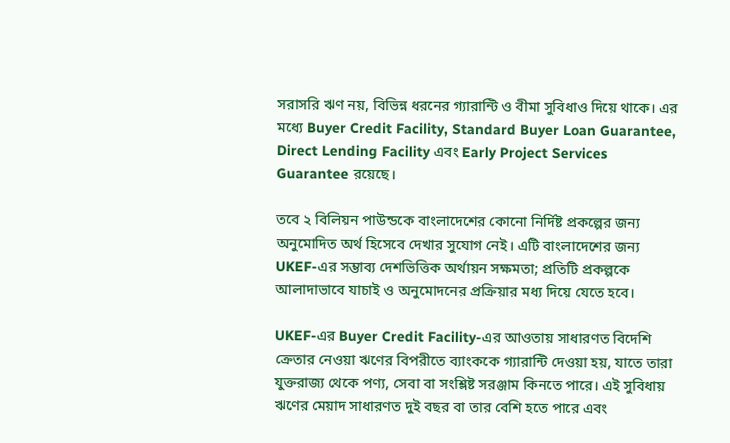সরাসরি ঋণ নয়, বিভিন্ন ধরনের গ্যারান্টি ও বীমা সুবিধাও দিয়ে থাকে। এর মধ্যে Buyer Credit Facility, Standard Buyer Loan Guarantee, Direct Lending Facility এবং Early Project Services Guarantee রয়েছে।

তবে ২ বিলিয়ন পাউন্ডকে বাংলাদেশের কোনো নির্দিষ্ট প্রকল্পের জন্য অনুমোদিত অর্থ হিসেবে দেখার সুযোগ নেই। এটি বাংলাদেশের জন্য UKEF-এর সম্ভাব্য দেশভিত্তিক অর্থায়ন সক্ষমতা; প্রতিটি প্রকল্পকে আলাদাভাবে যাচাই ও অনুমোদনের প্রক্রিয়ার মধ্য দিয়ে যেতে হবে।

UKEF-এর Buyer Credit Facility-এর আওতায় সাধারণত বিদেশি ক্রেতার নেওয়া ঋণের বিপরীতে ব্যাংককে গ্যারান্টি দেওয়া হয়, যাতে তারা যুক্তরাজ্য থেকে পণ্য, সেবা বা সংশ্লিষ্ট সরঞ্জাম কিনতে পারে। এই সুবিধায় ঋণের মেয়াদ সাধারণত দুই বছর বা তার বেশি হতে পারে এবং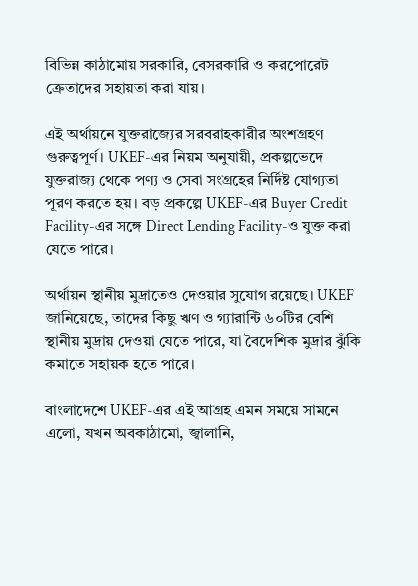বিভিন্ন কাঠামোয় সরকারি, বেসরকারি ও করপোরেট ক্রেতাদের সহায়তা করা যায়।

এই অর্থায়নে যুক্তরাজ্যের সরবরাহকারীর অংশগ্রহণ গুরুত্বপূর্ণ। UKEF-এর নিয়ম অনুযায়ী, প্রকল্পভেদে যুক্তরাজ্য থেকে পণ্য ও সেবা সংগ্রহের নির্দিষ্ট যোগ্যতা পূরণ করতে হয়। বড় প্রকল্পে UKEF-এর Buyer Credit Facility-এর সঙ্গে Direct Lending Facility-ও যুক্ত করা যেতে পারে।

অর্থায়ন স্থানীয় মুদ্রাতেও দেওয়ার সুযোগ রয়েছে। UKEF জানিয়েছে, তাদের কিছু ঋণ ও গ্যারান্টি ৬০টির বেশি স্থানীয় মুদ্রায় দেওয়া যেতে পারে, যা বৈদেশিক মুদ্রার ঝুঁকি কমাতে সহায়ক হতে পারে।

বাংলাদেশে UKEF-এর এই আগ্রহ এমন সময়ে সামনে এলো, যখন অবকাঠামো, জ্বালানি,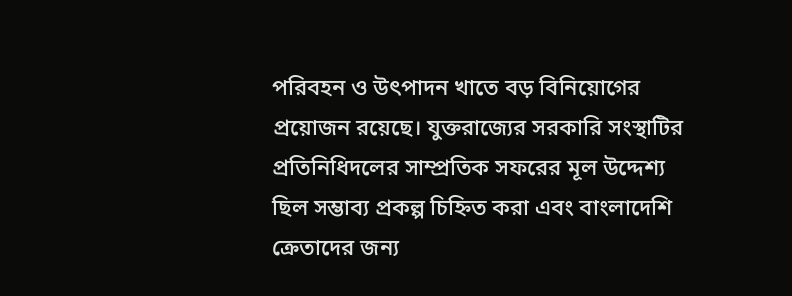পরিবহন ও উৎপাদন খাতে বড় বিনিয়োগের প্রয়োজন রয়েছে। যুক্তরাজ্যের সরকারি সংস্থাটির প্রতিনিধিদলের সাম্প্রতিক সফরের মূল উদ্দেশ্য ছিল সম্ভাব্য প্রকল্প চিহ্নিত করা এবং বাংলাদেশি ক্রেতাদের জন্য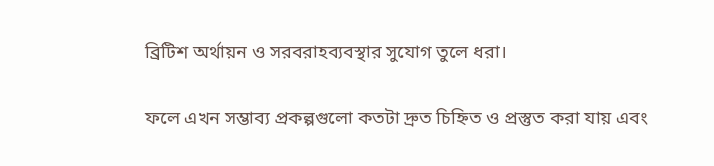ব্রিটিশ অর্থায়ন ও সরবরাহব্যবস্থার সুযোগ তুলে ধরা।

ফলে এখন সম্ভাব্য প্রকল্পগুলো কতটা দ্রুত চিহ্নিত ও প্রস্তুত করা যায় এবং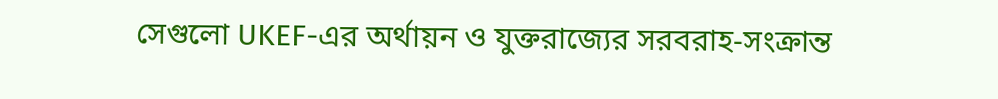সেগুলো UKEF-এর অর্থায়ন ও যুক্তরাজ্যের সরবরাহ-সংক্রান্ত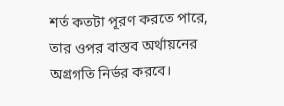শর্ত কতটা পূরণ করতে পারে, তার ওপর বাস্তব অর্থায়নের অগ্রগতি নির্ভর করবে।